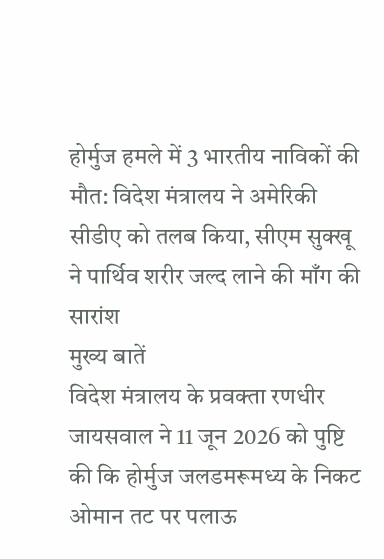होर्मुज हमले में 3 भारतीय नाविकों की मौत: विदेश मंत्रालय ने अमेरिकी सीडीए को तलब किया, सीएम सुक्खू ने पार्थिव शरीर जल्द लाने की माँग की
सारांश
मुख्य बातें
विदेश मंत्रालय के प्रवक्ता रणधीर जायसवाल ने 11 जून 2026 को पुष्टि की कि होर्मुज जलडमरूमध्य के निकट ओमान तट पर पलाऊ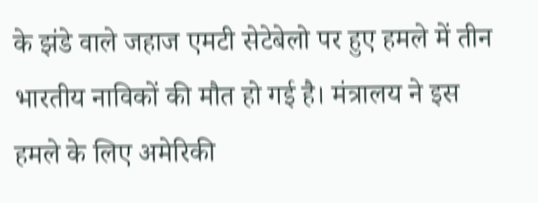के झंडे वाले जहाज एमटी सेटेबेलो पर हुए हमले में तीन भारतीय नाविकों की मौत हो गई है। मंत्रालय ने इस हमले के लिए अमेरिकी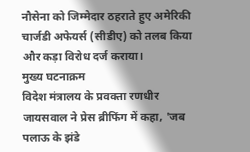नौसेना को जिम्मेदार ठहराते हुए अमेरिकी चार्जडी अफेयर्स (सीडीए) को तलब किया और कड़ा विरोध दर्ज कराया।
मुख्य घटनाक्रम
विदेश मंत्रालय के प्रवक्ता रणधीर जायसवाल ने प्रेस ब्रीफिंग में कहा, 'जब पलाऊ के झंडे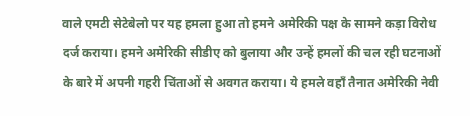वाले एमटी सेटेबेलो पर यह हमला हुआ तो हमने अमेरिकी पक्ष के सामने कड़ा विरोध दर्ज कराया। हमने अमेरिकी सीडीए को बुलाया और उन्हें हमलों की चल रही घटनाओं के बारे में अपनी गहरी चिंताओं से अवगत कराया। ये हमले वहाँ तैनात अमेरिकी नेवी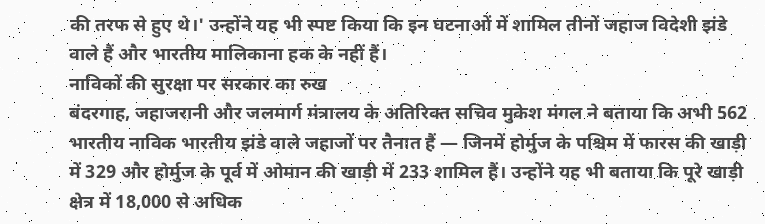की तरफ से हुए थे।' उन्होंने यह भी स्पष्ट किया कि इन घटनाओं में शामिल तीनों जहाज विदेशी झंडे वाले हैं और भारतीय मालिकाना हक के नहीं हैं।
नाविकों की सुरक्षा पर सरकार का रुख
बंदरगाह, जहाजरानी और जलमार्ग मंत्रालय के अतिरिक्त सचिव मुकेश मंगल ने बताया कि अभी 562 भारतीय नाविक भारतीय झंडे वाले जहाजों पर तैनात हैं — जिनमें होर्मुज के पश्चिम में फारस की खाड़ी में 329 और होर्मुज के पूर्व में ओमान की खाड़ी में 233 शामिल हैं। उन्होंने यह भी बताया कि पूरे खाड़ी क्षेत्र में 18,000 से अधिक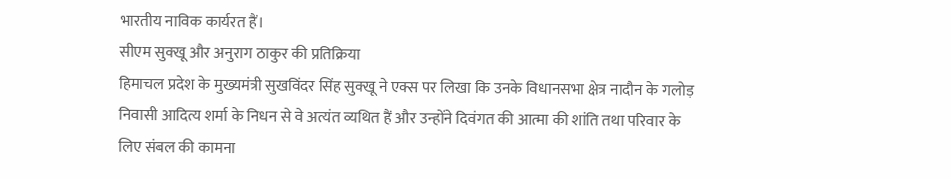भारतीय नाविक कार्यरत हैं।
सीएम सुक्खू और अनुराग ठाकुर की प्रतिक्रिया
हिमाचल प्रदेश के मुख्यमंत्री सुखविंदर सिंह सुक्खू ने एक्स पर लिखा कि उनके विधानसभा क्षेत्र नादौन के गलोड़ निवासी आदित्य शर्मा के निधन से वे अत्यंत व्यथित हैं और उन्होंने दिवंगत की आत्मा की शांति तथा परिवार के लिए संबल की कामना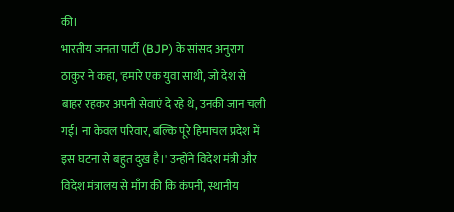की।
भारतीय जनता पार्टी (BJP) के सांसद अनुराग ठाकुर ने कहा, 'हमारे एक युवा साथी, जो देश से बाहर रहकर अपनी सेवाएं दे रहे थे, उनकी जान चली गई। ना केवल परिवार, बल्कि पूरे हिमाचल प्रदेश में इस घटना से बहुत दुख है।' उन्होंने विदेश मंत्री और विदेश मंत्रालय से माँग की कि कंपनी, स्थानीय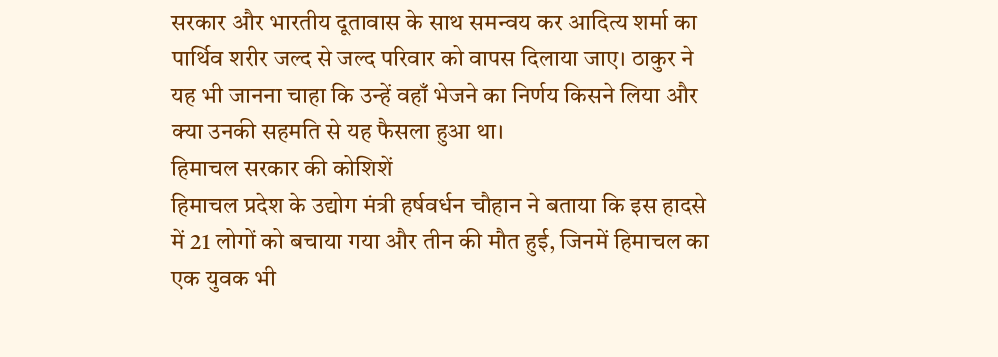सरकार और भारतीय दूतावास के साथ समन्वय कर आदित्य शर्मा का पार्थिव शरीर जल्द से जल्द परिवार को वापस दिलाया जाए। ठाकुर ने यह भी जानना चाहा कि उन्हें वहाँ भेजने का निर्णय किसने लिया और क्या उनकी सहमति से यह फैसला हुआ था।
हिमाचल सरकार की कोशिशें
हिमाचल प्रदेश के उद्योग मंत्री हर्षवर्धन चौहान ने बताया कि इस हादसे में 21 लोगों को बचाया गया और तीन की मौत हुई, जिनमें हिमाचल का एक युवक भी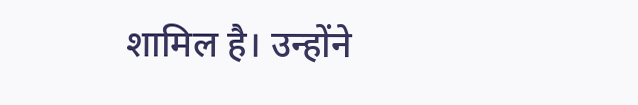शामिल है। उन्होंने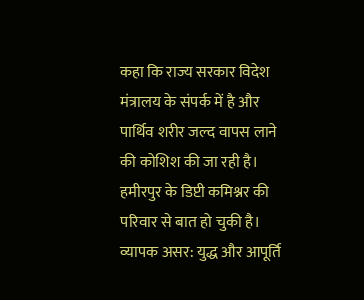कहा कि राज्य सरकार विदेश मंत्रालय के संपर्क में है और पार्थिव शरीर जल्द वापस लाने की कोशिश की जा रही है। हमीरपुर के डिप्टी कमिश्नर की परिवार से बात हो चुकी है।
व्यापक असर: युद्ध और आपूर्ति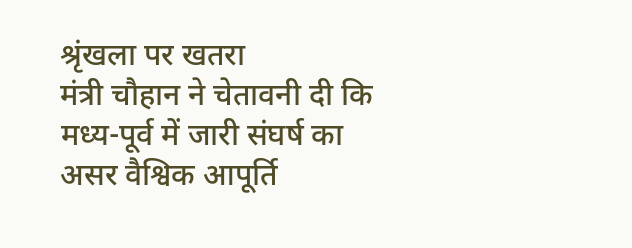श्रृंखला पर खतरा
मंत्री चौहान ने चेतावनी दी कि मध्य-पूर्व में जारी संघर्ष का असर वैश्विक आपूर्ति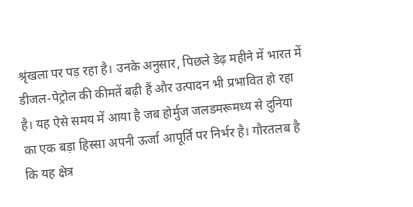श्रृंखला पर पड़ रहा है। उनके अनुसार, पिछले डेढ़ महीने में भारत में डीजल-पेट्रोल की कीमतें बढ़ी हैं और उत्पादन भी प्रभावित हो रहा है। यह ऐसे समय में आया है जब होर्मुज जलडमरूमध्य से दुनिया का एक बड़ा हिस्सा अपनी ऊर्जा आपूर्ति पर निर्भर है। गौरतलब है कि यह क्षेत्र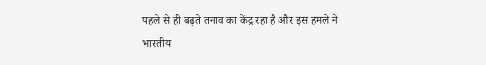पहले से ही बढ़ते तनाव का केंद्र रहा है और इस हमले ने भारतीय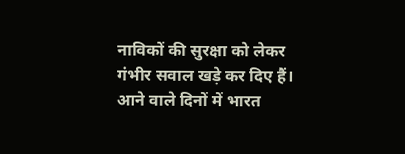नाविकों की सुरक्षा को लेकर गंभीर सवाल खड़े कर दिए हैं। आने वाले दिनों में भारत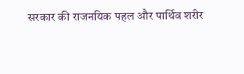सरकार की राजनयिक पहल और पार्थिव शरीर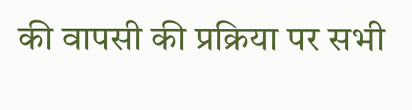की वापसी की प्रक्रिया पर सभी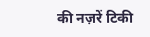की नज़रें टिकी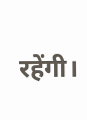रहेंगी।